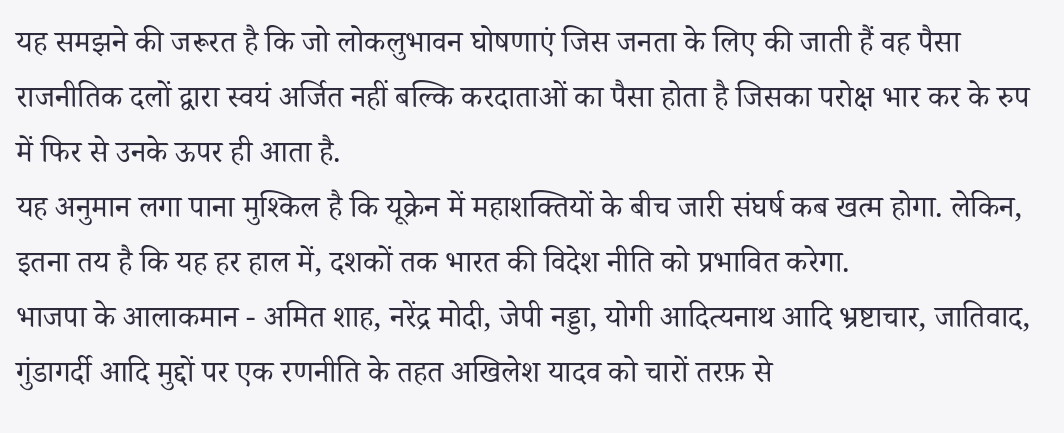यह समझने की जरूरत है कि जो लोकलुभावन घोषणाएं जिस जनता के लिए की जाती हैं वह पैसा राजनीतिक दलों द्वारा स्वयं अर्जित नहीं बल्कि करदाताओं का पैसा होता है जिसका परोक्ष भार कर के रुप में फिर से उनके ऊपर ही आता है.
यह अनुमान लगा पाना मुश्किल है कि यूक्रेन में महाशक्तियों के बीच जारी संघर्ष कब खत्म होगा. लेकिन, इतना तय है कि यह हर हाल में, दशकों तक भारत की विदेश नीति को प्रभावित करेगा.
भाजपा के आलाकमान - अमित शाह, नरेंद्र मोदी, जेपी नड्डा, योगी आदित्यनाथ आदि भ्रष्टाचार, जातिवाद, गुंडागर्दी आदि मुद्दों पर एक रणनीति के तहत अखिलेश यादव को चारों तरफ़ से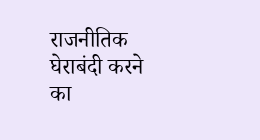राजनीतिक घेराबंदी करने का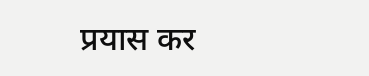प्रयास कर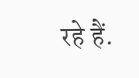रहे हैं.